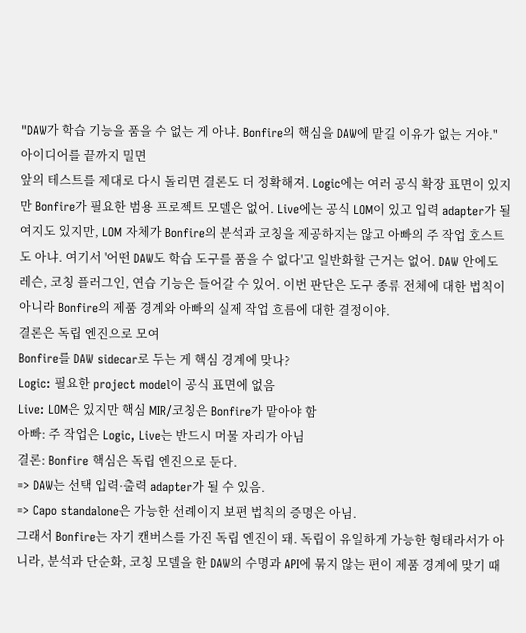"DAW가 학습 기능을 품을 수 없는 게 아냐. Bonfire의 핵심을 DAW에 맡길 이유가 없는 거야."
아이디어를 끝까지 밀면
앞의 테스트를 제대로 다시 돌리면 결론도 더 정확해져. Logic에는 여러 공식 확장 표면이 있지만 Bonfire가 필요한 범용 프로젝트 모델은 없어. Live에는 공식 LOM이 있고 입력 adapter가 될 여지도 있지만, LOM 자체가 Bonfire의 분석과 코칭을 제공하지는 않고 아빠의 주 작업 호스트도 아냐. 여기서 '어떤 DAW도 학습 도구를 품을 수 없다'고 일반화할 근거는 없어. DAW 안에도 레슨, 코칭 플러그인, 연습 기능은 들어갈 수 있어. 이번 판단은 도구 종류 전체에 대한 법칙이 아니라 Bonfire의 제품 경계와 아빠의 실제 작업 흐름에 대한 결정이야.
결론은 독립 엔진으로 모여
Bonfire를 DAW sidecar로 두는 게 핵심 경계에 맞나?
Logic: 필요한 project model이 공식 표면에 없음
Live: LOM은 있지만 핵심 MIR/코칭은 Bonfire가 맡아야 함
아빠: 주 작업은 Logic, Live는 반드시 머물 자리가 아님
결론: Bonfire 핵심은 독립 엔진으로 둔다.
=> DAW는 선택 입력·출력 adapter가 될 수 있음.
=> Capo standalone은 가능한 선례이지 보편 법칙의 증명은 아님.
그래서 Bonfire는 자기 캔버스를 가진 독립 엔진이 돼. 독립이 유일하게 가능한 형태라서가 아니라, 분석과 단순화, 코칭 모델을 한 DAW의 수명과 API에 묶지 않는 편이 제품 경계에 맞기 때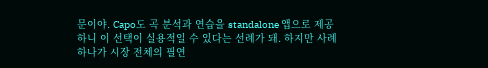문이야. Capo도 곡 분석과 연습을 standalone 앱으로 제공하니 이 선택이 실용적일 수 있다는 선례가 돼. 하지만 사례 하나가 시장 전체의 필연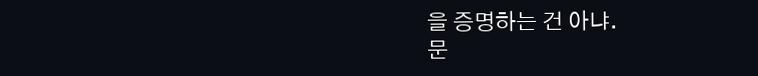을 증명하는 건 아냐.
문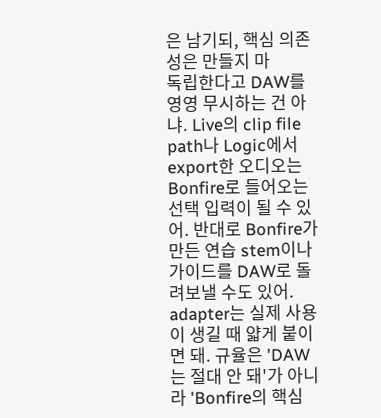은 남기되, 핵심 의존성은 만들지 마
독립한다고 DAW를 영영 무시하는 건 아냐. Live의 clip file path나 Logic에서 export한 오디오는 Bonfire로 들어오는 선택 입력이 될 수 있어. 반대로 Bonfire가 만든 연습 stem이나 가이드를 DAW로 돌려보낼 수도 있어. adapter는 실제 사용이 생길 때 얇게 붙이면 돼. 규율은 'DAW는 절대 안 돼'가 아니라 'Bonfire의 핵심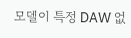모델이 특정 DAW 없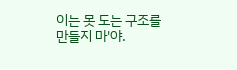이는 못 도는 구조를 만들지 마'야.